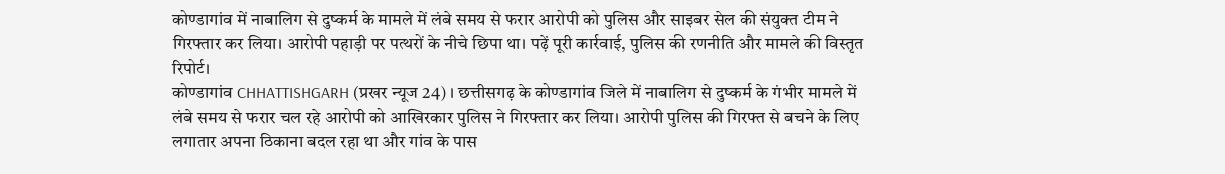कोण्डागांव में नाबालिग से दुष्कर्म के मामले में लंबे समय से फरार आरोपी को पुलिस और साइबर सेल की संयुक्त टीम ने गिरफ्तार कर लिया। आरोपी पहाड़ी पर पत्थरों के नीचे छिपा था। पढ़ें पूरी कार्रवाई, पुलिस की रणनीति और मामले की विस्तृत रिपोर्ट।
कोण्डागांव CHHATTISHGARH (प्रखर न्यूज 24) । छत्तीसगढ़ के कोण्डागांव जिले में नाबालिग से दुष्कर्म के गंभीर मामले में लंबे समय से फरार चल रहे आरोपी को आखिरकार पुलिस ने गिरफ्तार कर लिया। आरोपी पुलिस की गिरफ्त से बचने के लिए लगातार अपना ठिकाना बदल रहा था और गांव के पास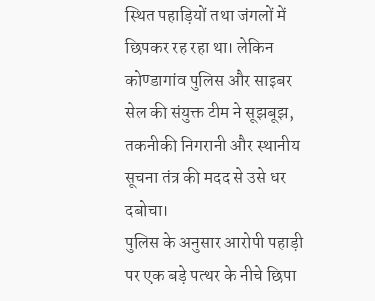स्थित पहाड़ियों तथा जंगलों में छिपकर रह रहा था। लेकिन कोण्डागांव पुलिस और साइबर सेल की संयुक्त टीम ने सूझबूझ, तकनीकी निगरानी और स्थानीय सूचना तंत्र की मदद से उसे धर दबोचा।
पुलिस के अनुसार आरोपी पहाड़ी पर एक बड़े पत्थर के नीचे छिपा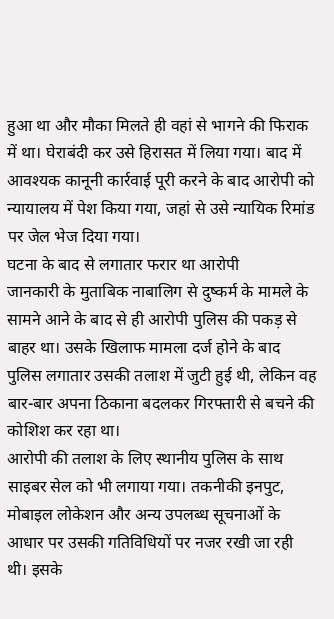हुआ था और मौका मिलते ही वहां से भागने की फिराक में था। घेराबंदी कर उसे हिरासत में लिया गया। बाद में आवश्यक कानूनी कार्रवाई पूरी करने के बाद आरोपी को न्यायालय में पेश किया गया, जहां से उसे न्यायिक रिमांड पर जेल भेज दिया गया।
घटना के बाद से लगातार फरार था आरोपी
जानकारी के मुताबिक नाबालिग से दुष्कर्म के मामले के सामने आने के बाद से ही आरोपी पुलिस की पकड़ से बाहर था। उसके खिलाफ मामला दर्ज होने के बाद पुलिस लगातार उसकी तलाश में जुटी हुई थी, लेकिन वह बार-बार अपना ठिकाना बदलकर गिरफ्तारी से बचने की कोशिश कर रहा था।
आरोपी की तलाश के लिए स्थानीय पुलिस के साथ साइबर सेल को भी लगाया गया। तकनीकी इनपुट, मोबाइल लोकेशन और अन्य उपलब्ध सूचनाओं के आधार पर उसकी गतिविधियों पर नजर रखी जा रही थी। इसके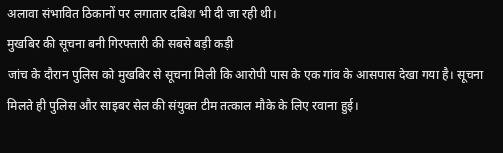अलावा संभावित ठिकानों पर लगातार दबिश भी दी जा रही थी।
मुखबिर की सूचना बनी गिरफ्तारी की सबसे बड़ी कड़ी
जांच के दौरान पुलिस को मुखबिर से सूचना मिली कि आरोपी पास के एक गांव के आसपास देखा गया है। सूचना मिलते ही पुलिस और साइबर सेल की संयुक्त टीम तत्काल मौके के लिए रवाना हुई।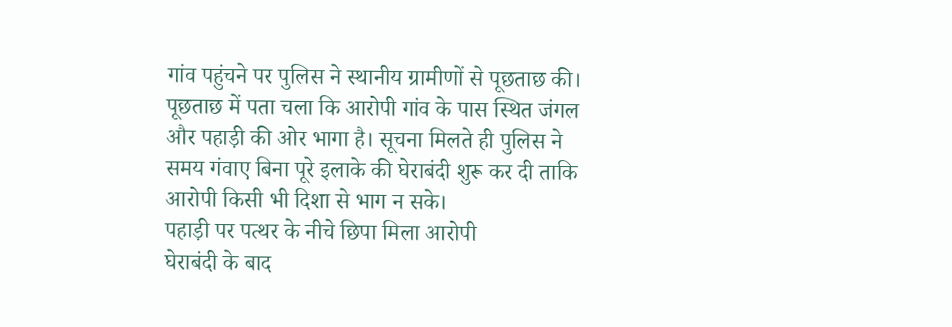गांव पहुंचने पर पुलिस ने स्थानीय ग्रामीणों से पूछताछ की। पूछताछ में पता चला कि आरोपी गांव के पास स्थित जंगल और पहाड़ी की ओर भागा है। सूचना मिलते ही पुलिस ने समय गंवाए बिना पूरे इलाके की घेराबंदी शुरू कर दी ताकि आरोपी किसी भी दिशा से भाग न सके।
पहाड़ी पर पत्थर के नीचे छिपा मिला आरोपी
घेराबंदी के बाद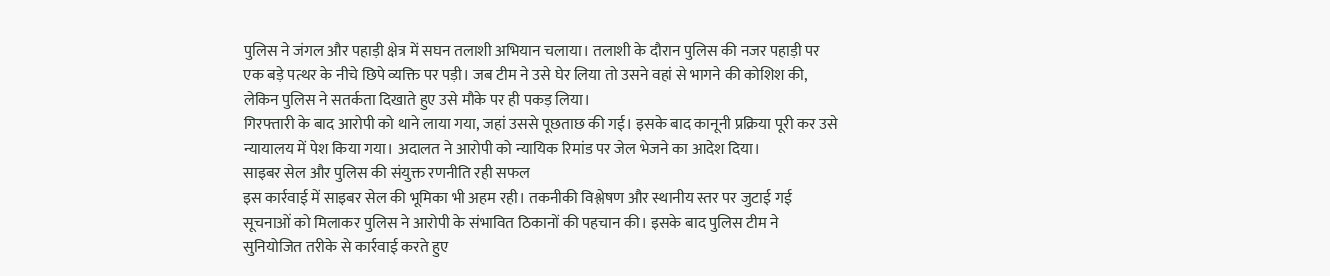पुलिस ने जंगल और पहाड़ी क्षेत्र में सघन तलाशी अभियान चलाया। तलाशी के दौरान पुलिस की नजर पहाड़ी पर एक बड़े पत्थर के नीचे छिपे व्यक्ति पर पड़ी। जब टीम ने उसे घेर लिया तो उसने वहां से भागने की कोशिश की, लेकिन पुलिस ने सतर्कता दिखाते हुए उसे मौके पर ही पकड़ लिया।
गिरफ्तारी के बाद आरोपी को थाने लाया गया, जहां उससे पूछताछ की गई। इसके बाद कानूनी प्रक्रिया पूरी कर उसे न्यायालय में पेश किया गया। अदालत ने आरोपी को न्यायिक रिमांड पर जेल भेजने का आदेश दिया।
साइबर सेल और पुलिस की संयुक्त रणनीति रही सफल
इस कार्रवाई में साइबर सेल की भूमिका भी अहम रही। तकनीकी विश्लेषण और स्थानीय स्तर पर जुटाई गई सूचनाओं को मिलाकर पुलिस ने आरोपी के संभावित ठिकानों की पहचान की। इसके बाद पुलिस टीम ने सुनियोजित तरीके से कार्रवाई करते हुए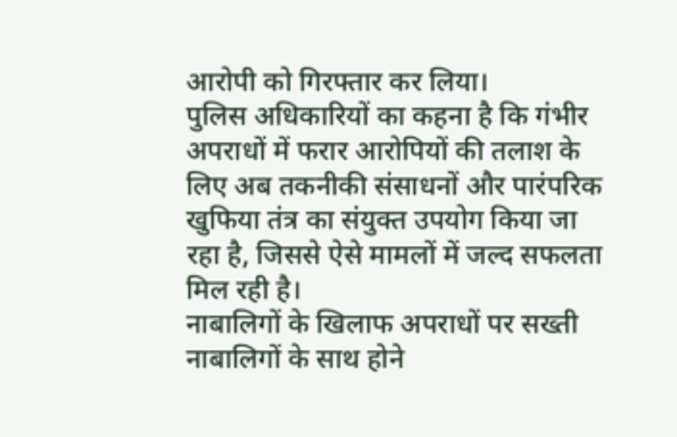आरोपी को गिरफ्तार कर लिया।
पुलिस अधिकारियों का कहना है कि गंभीर अपराधों में फरार आरोपियों की तलाश के लिए अब तकनीकी संसाधनों और पारंपरिक खुफिया तंत्र का संयुक्त उपयोग किया जा रहा है, जिससे ऐसे मामलों में जल्द सफलता मिल रही है।
नाबालिगों के खिलाफ अपराधों पर सख्ती
नाबालिगों के साथ होने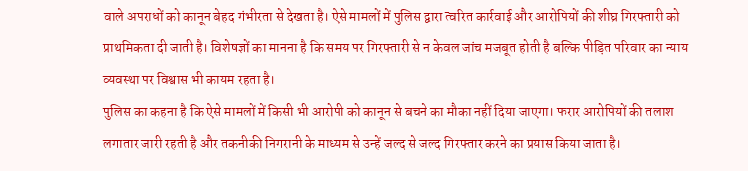वाले अपराधों को कानून बेहद गंभीरता से देखता है। ऐसे मामलों में पुलिस द्वारा त्वरित कार्रवाई और आरोपियों की शीघ्र गिरफ्तारी को प्राथमिकता दी जाती है। विशेषज्ञों का मानना है कि समय पर गिरफ्तारी से न केवल जांच मजबूत होती है बल्कि पीड़ित परिवार का न्याय व्यवस्था पर विश्वास भी कायम रहता है।
पुलिस का कहना है कि ऐसे मामलों में किसी भी आरोपी को कानून से बचने का मौका नहीं दिया जाएगा। फरार आरोपियों की तलाश लगातार जारी रहती है और तकनीकी निगरानी के माध्यम से उन्हें जल्द से जल्द गिरफ्तार करने का प्रयास किया जाता है।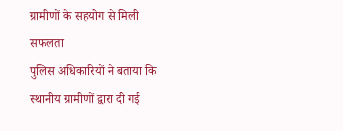ग्रामीणों के सहयोग से मिली सफलता
पुलिस अधिकारियों ने बताया कि स्थानीय ग्रामीणों द्वारा दी गई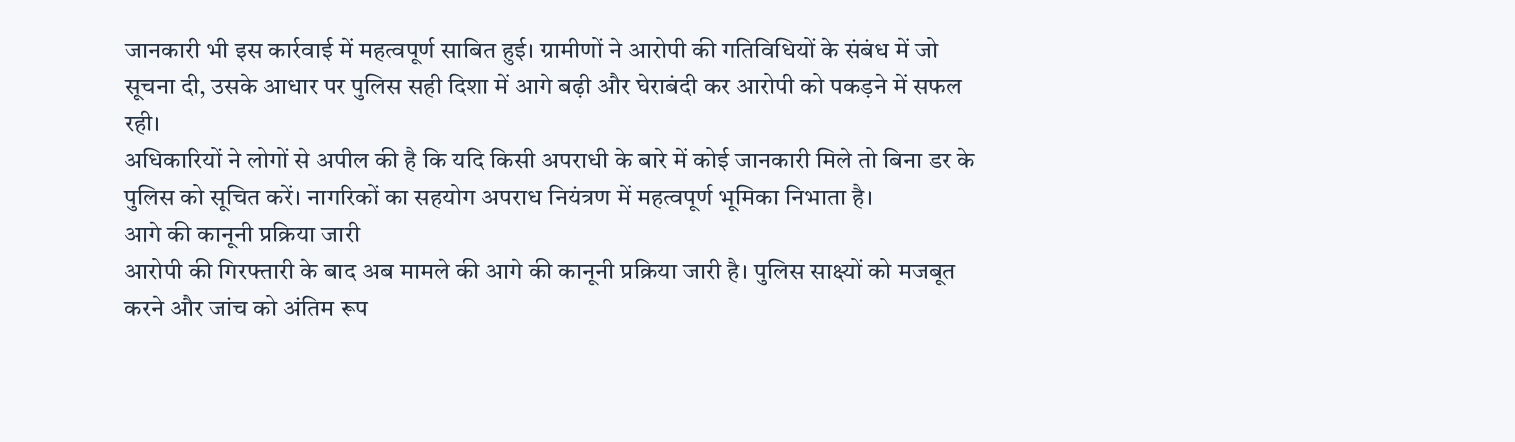जानकारी भी इस कार्रवाई में महत्वपूर्ण साबित हुई। ग्रामीणों ने आरोपी की गतिविधियों के संबंध में जो सूचना दी, उसके आधार पर पुलिस सही दिशा में आगे बढ़ी और घेराबंदी कर आरोपी को पकड़ने में सफल रही।
अधिकारियों ने लोगों से अपील की है कि यदि किसी अपराधी के बारे में कोई जानकारी मिले तो बिना डर के पुलिस को सूचित करें। नागरिकों का सहयोग अपराध नियंत्रण में महत्वपूर्ण भूमिका निभाता है।
आगे की कानूनी प्रक्रिया जारी
आरोपी की गिरफ्तारी के बाद अब मामले की आगे की कानूनी प्रक्रिया जारी है। पुलिस साक्ष्यों को मजबूत करने और जांच को अंतिम रूप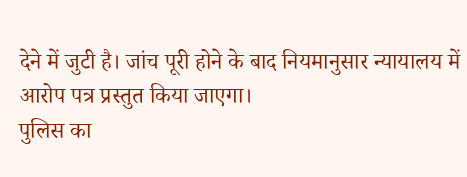देने में जुटी है। जांच पूरी होने के बाद नियमानुसार न्यायालय में आरोप पत्र प्रस्तुत किया जाएगा।
पुलिस का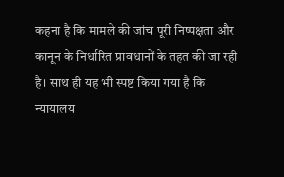कहना है कि मामले की जांच पूरी निष्पक्षता और कानून के निर्धारित प्रावधानों के तहत की जा रही है। साथ ही यह भी स्पष्ट किया गया है कि न्यायालय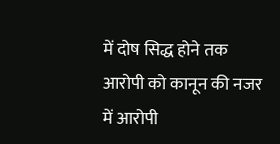में दोष सिद्ध होने तक आरोपी को कानून की नजर में आरोपी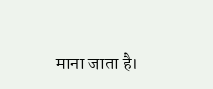माना जाता है।